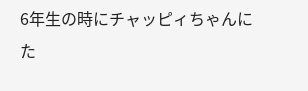6年生の時にチャッピィちゃんに
た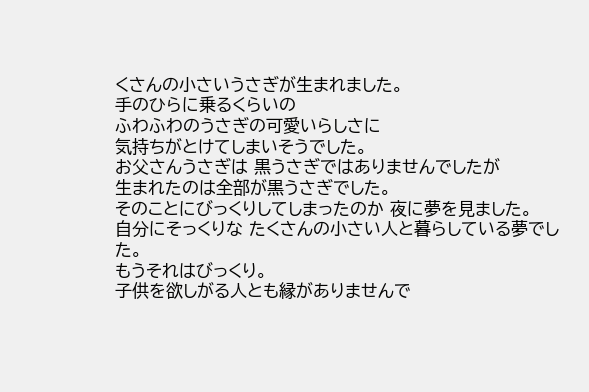くさんの小さいうさぎが生まれました。
手のひらに乗るくらいの
ふわふわのうさぎの可愛いらしさに
気持ちがとけてしまいそうでした。
お父さんうさぎは 黒うさぎではありませんでしたが
生まれたのは全部が黒うさぎでした。
そのことにびっくりしてしまったのか 夜に夢を見ました。
自分にそっくりな たくさんの小さい人と暮らしている夢でした。
もうそれはびっくり。
子供を欲しがる人とも縁がありませんで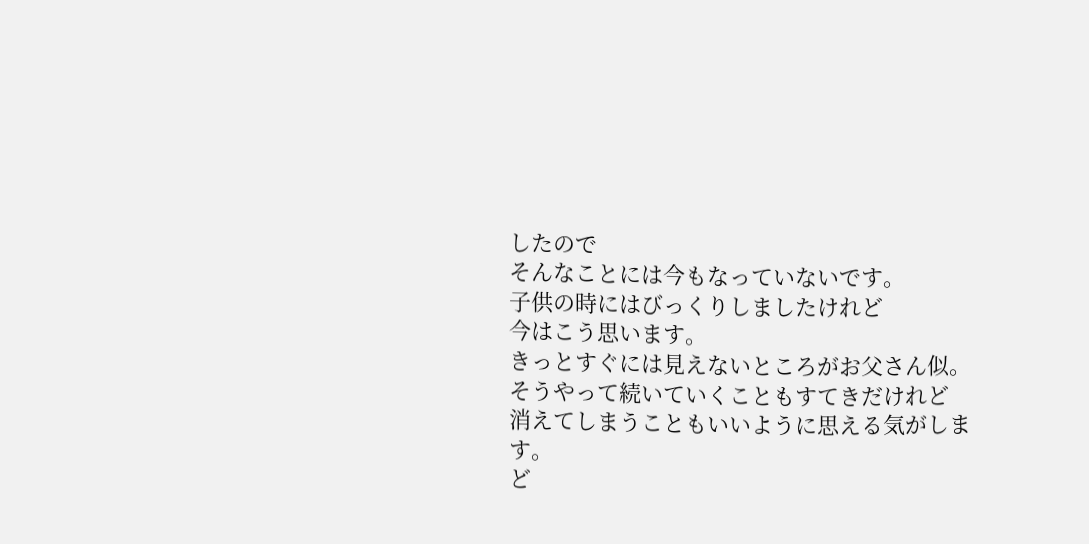したので
そんなことには今もなっていないです。
子供の時にはびっくりしましたけれど
今はこう思います。
きっとすぐには見えないところがお父さん似。
そうやって続いていくこともすてきだけれど
消えてしまうこともいいように思える気がします。
ど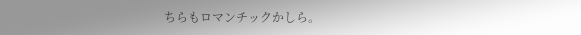ちらもロマンチックかしら。